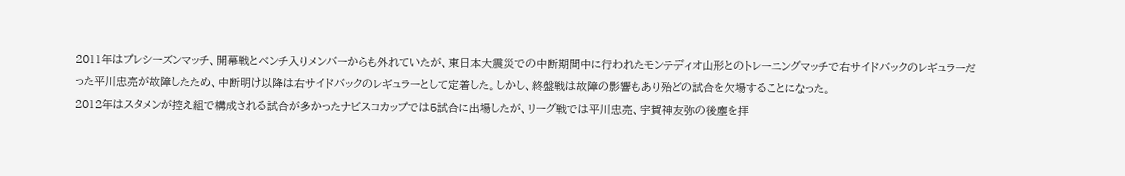2011年はプレシーズンマッチ、開幕戦とベンチ入りメンバーからも外れていたが、東日本大震災での中断期間中に行われたモンテディオ山形とのトレーニングマッチで右サイドバックのレギュラーだった平川忠亮が故障したため、中断明け以降は右サイドバックのレギュラーとして定着した。しかし、終盤戦は故障の影響もあり殆どの試合を欠場することになった。
2012年はスタメンが控え組で構成される試合が多かったナビスコカップでは5試合に出場したが、リーグ戦では平川忠亮、宇賀神友弥の後塵を拝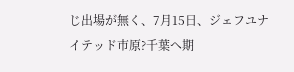じ出場が無く、7月15日、ジェフユナイテッド市原?千葉へ期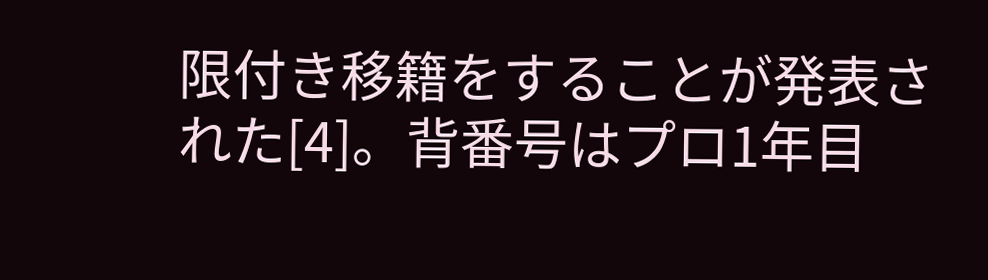限付き移籍をすることが発表された[4]。背番号はプロ1年目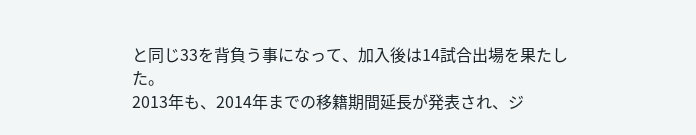と同じ33を背負う事になって、加入後は14試合出場を果たした。
2013年も、2014年までの移籍期間延長が発表され、ジ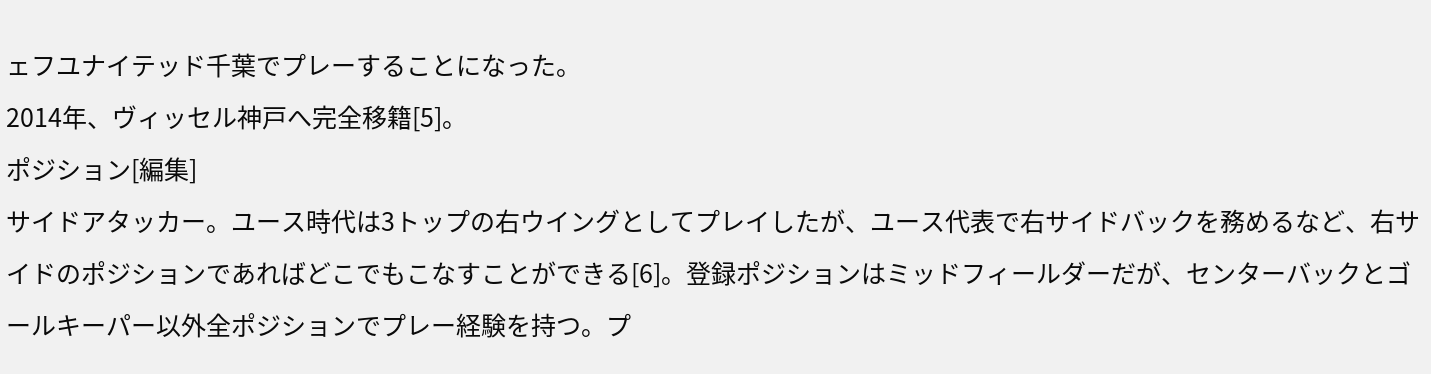ェフユナイテッド千葉でプレーすることになった。
2014年、ヴィッセル神戸へ完全移籍[5]。
ポジション[編集]
サイドアタッカー。ユース時代は3トップの右ウイングとしてプレイしたが、ユース代表で右サイドバックを務めるなど、右サイドのポジションであればどこでもこなすことができる[6]。登録ポジションはミッドフィールダーだが、センターバックとゴールキーパー以外全ポジションでプレー経験を持つ。プ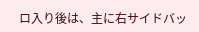ロ入り後は、主に右サイドバッ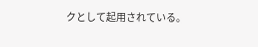クとして起用されている。